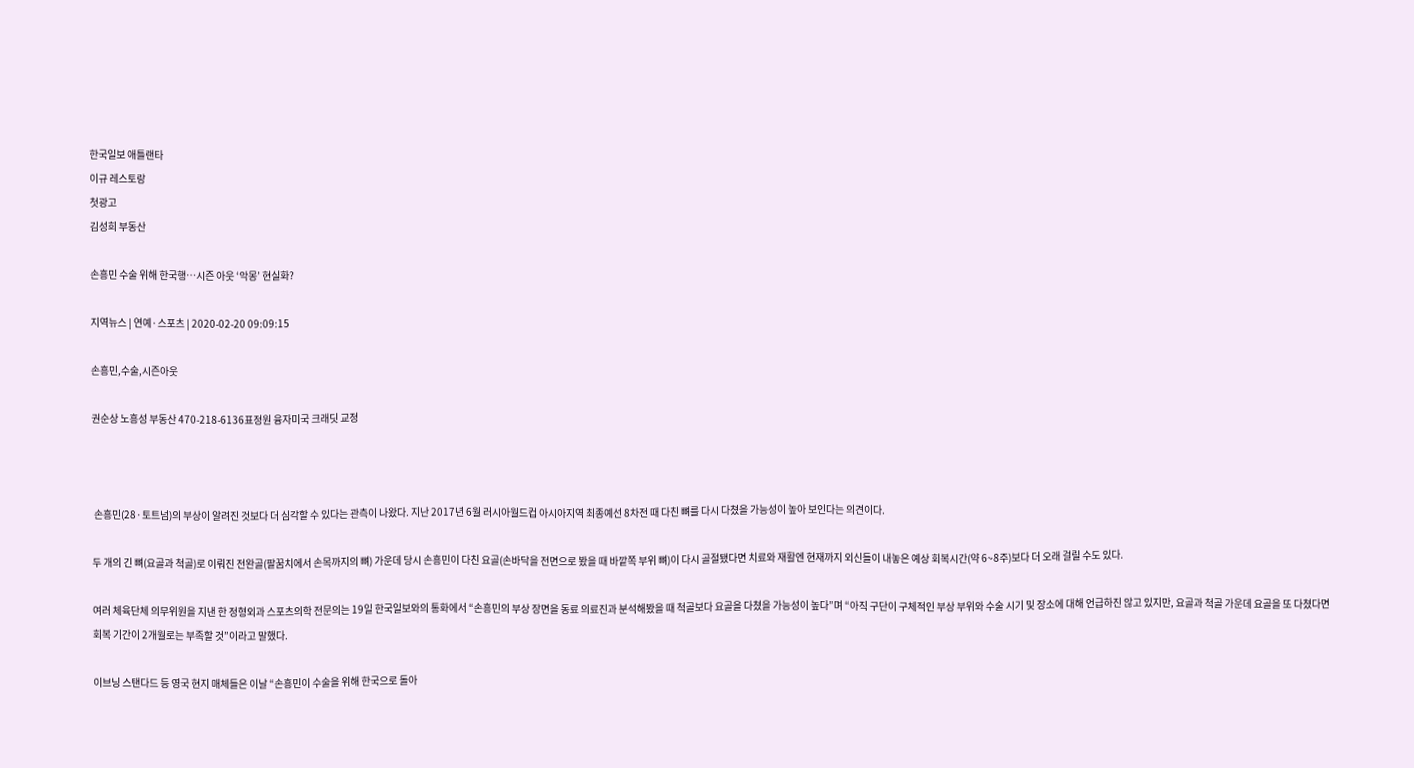한국일보 애틀랜타
이규 레스토랑
첫광고
김성희 부동산

손흥민 수술 위해 한국행…시즌 아웃 ‘악몽’ 현실화?

지역뉴스 | 연예·스포츠 | 2020-02-20 09:09:15

손흥민,수술,시즌아웃

권순상 노흥성 부동산 470-218-6136표정원 융자미국 크래딧 교정



 손흥민(28·토트넘)의 부상이 알려진 것보다 더 심각할 수 있다는 관측이 나왔다. 지난 2017년 6월 러시아월드컵 아시아지역 최종예선 8차전 때 다친 뼈를 다시 다쳤을 가능성이 높아 보인다는 의견이다.

두 개의 긴 뼈(요골과 척골)로 이뤄진 전완골(팔꿈치에서 손목까지의 뼈) 가운데 당시 손흥민이 다친 요골(손바닥을 전면으로 봤을 때 바깥쪽 부위 뼈)이 다시 골절됐다면 치료와 재활엔 현재까지 외신들이 내놓은 예상 회복시간(약 6~8주)보다 더 오래 걸릴 수도 있다.

여러 체육단체 의무위원을 지낸 한 정형외과 스포츠의학 전문의는 19일 한국일보와의 통화에서 “손흥민의 부상 장면을 동료 의료진과 분석해봤을 때 척골보다 요골을 다쳤을 가능성이 높다”며 “아직 구단이 구체적인 부상 부위와 수술 시기 및 장소에 대해 언급하진 않고 있지만, 요골과 척골 가운데 요골을 또 다쳤다면 회복 기간이 2개월로는 부족할 것”이라고 말했다.

이브닝 스탠다드 등 영국 현지 매체들은 이날 “손흥민이 수술을 위해 한국으로 돌아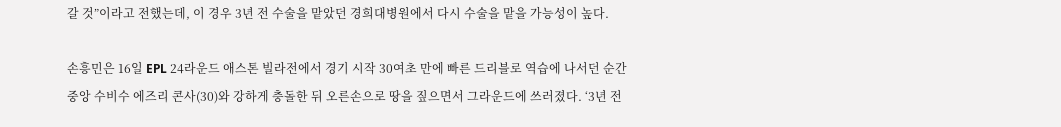갈 것”이라고 전했는데, 이 경우 3년 전 수술을 맡았던 경희대병원에서 다시 수술을 맡을 가능성이 높다.

손흥민은 16일 EPL 24라운드 애스톤 빌라전에서 경기 시작 30여초 만에 빠른 드리블로 역습에 나서던 순간 중앙 수비수 에즈리 콘사(30)와 강하게 충돌한 뒤 오른손으로 땅을 짚으면서 그라운드에 쓰러졌다. ‘3년 전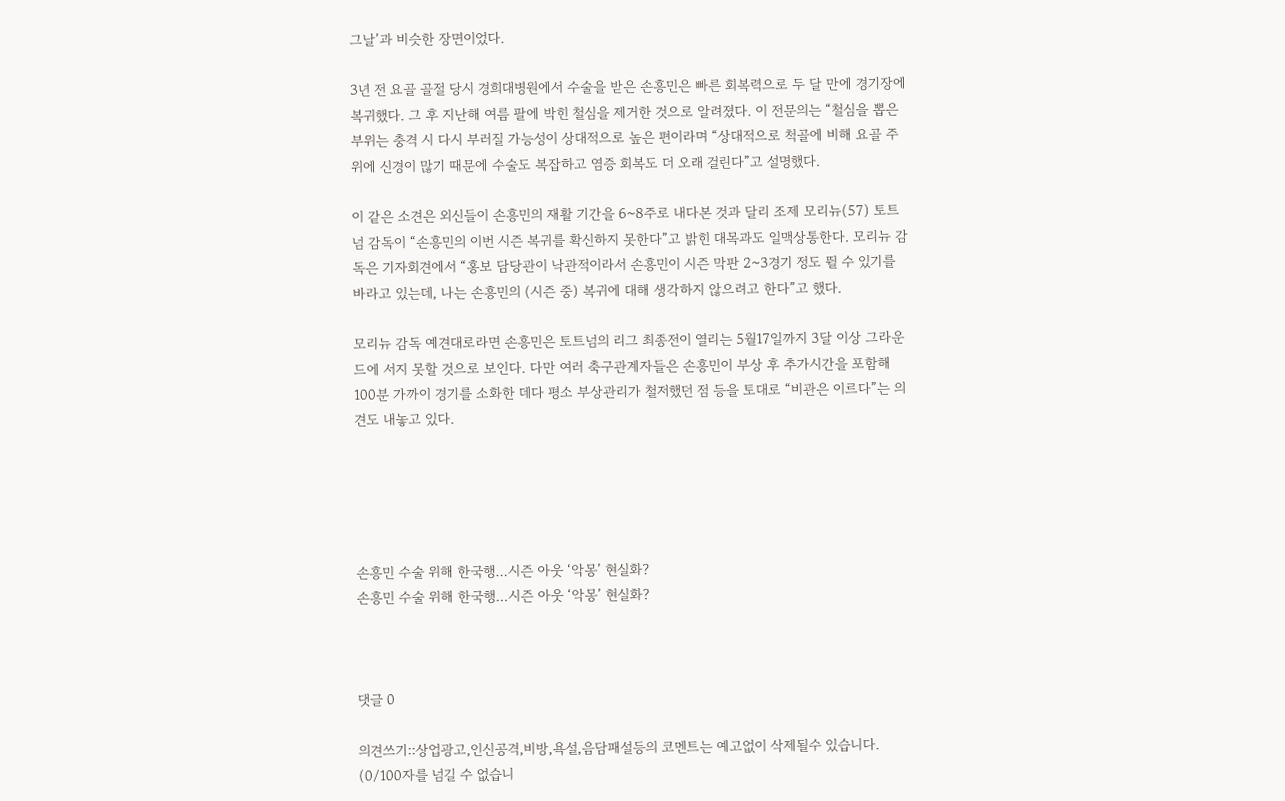그날’과 비슷한 장면이었다.

3년 전 요골 골절 당시 경희대병원에서 수술을 받은 손흥민은 빠른 회복력으로 두 달 만에 경기장에 복귀했다. 그 후 지난해 여름 팔에 박힌 철심을 제거한 것으로 알려졌다. 이 전문의는 “철심을 뽑은 부위는 충격 시 다시 부러질 가능성이 상대적으로 높은 편이라며 “상대적으로 척골에 비해 요골 주위에 신경이 많기 때문에 수술도 복잡하고 염증 회복도 더 오래 걸린다”고 설명했다.

이 같은 소견은 외신들이 손흥민의 재활 기간을 6~8주로 내다본 것과 달리 조제 모리뉴(57) 토트넘 감독이 “손흥민의 이번 시즌 복귀를 확신하지 못한다”고 밝힌 대목과도 일맥상통한다. 모리뉴 감독은 기자회견에서 “홍보 담당관이 낙관적이라서 손흥민이 시즌 막판 2~3경기 정도 뛸 수 있기를 바라고 있는데, 나는 손흥민의 (시즌 중) 복귀에 대해 생각하지 않으려고 한다”고 했다.

모리뉴 감독 예견대로라면 손흥민은 토트넘의 리그 최종전이 열리는 5월17일까지 3달 이상 그라운드에 서지 못할 것으로 보인다. 다만 여러 축구관계자들은 손흥민이 부상 후 추가시간을 포함해 100분 가까이 경기를 소화한 데다 평소 부상관리가 철저했던 점 등을 토대로 “비관은 이르다”는 의견도 내놓고 있다.





손흥민 수술 위해 한국행…시즌 아웃 ‘악몽’ 현실화?
손흥민 수술 위해 한국행…시즌 아웃 ‘악몽’ 현실화?



댓글 0

의견쓰기::상업광고,인신공격,비방,욕설,음담패설등의 코멘트는 예고없이 삭제될수 있습니다. (0/100자를 넘길 수 없습니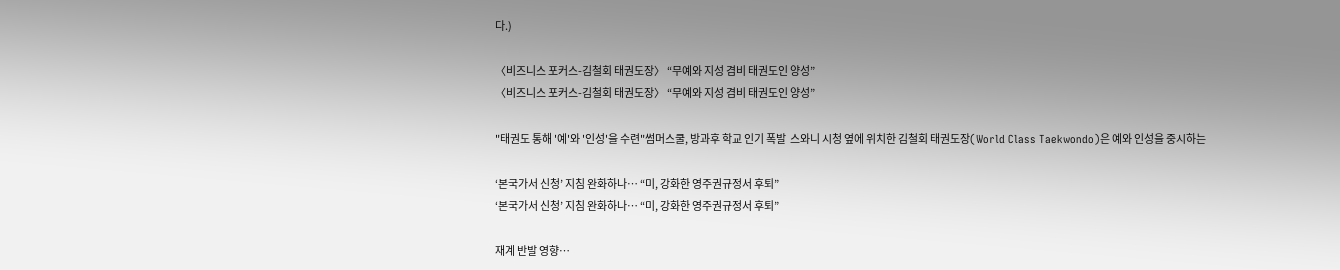다.)

〈비즈니스 포커스-김철회 태권도장〉 “무예와 지성 겸비 태권도인 양성”
〈비즈니스 포커스-김철회 태권도장〉 “무예와 지성 겸비 태권도인 양성”

"태권도 통해 '예'와 '인성'을 수련"썸머스쿨, 방과후 학교 인기 폭발  스와니 시청 옆에 위치한 김철회 태권도장(World Class Taekwondo)은 예와 인성을 중시하는

‘본국가서 신청’ 지침 완화하나… “미, 강화한 영주권규정서 후퇴”
‘본국가서 신청’ 지침 완화하나… “미, 강화한 영주권규정서 후퇴”

재계 반발 영향…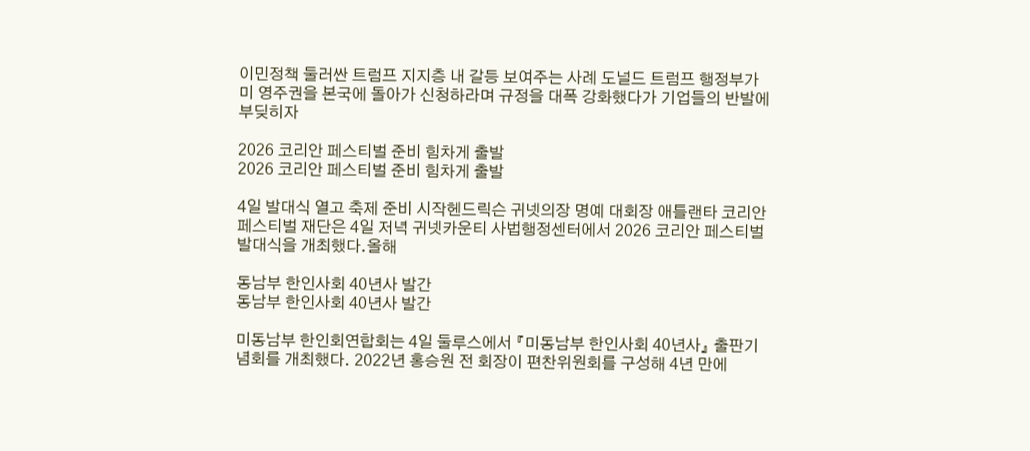이민정책 둘러싼 트럼프 지지층 내 갈등 보여주는 사례 도널드 트럼프 행정부가 미 영주권을 본국에 돌아가 신청하라며 규정을 대폭 강화했다가 기업들의 반발에 부딪히자

2026 코리안 페스티벌 준비 힘차게 출발
2026 코리안 페스티벌 준비 힘차게 출발

4일 발대식 열고 축제 준비 시작헨드릭슨 귀넷의장 명예 대회장 애틀랜타 코리안 페스티벌 재단은 4일 저녁 귀넷카운티 사법행정센터에서 2026 코리안 페스티벌 발대식을 개최했다.올해

동남부 한인사회 40년사 발간
동남부 한인사회 40년사 발간

미동남부 한인회연합회는 4일 둘루스에서 『미동남부 한인사회 40년사』 출판기념회를 개최했다. 2022년 홍승원 전 회장이 편찬위원회를 구성해 4년 만에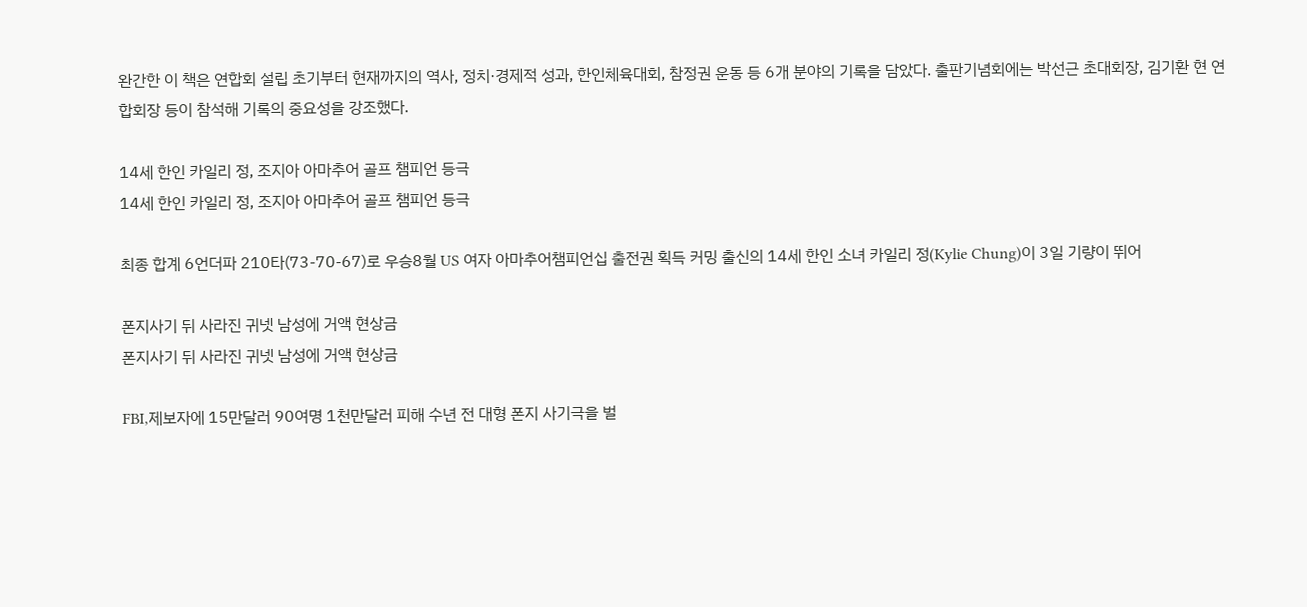완간한 이 책은 연합회 설립 초기부터 현재까지의 역사, 정치·경제적 성과, 한인체육대회, 참정권 운동 등 6개 분야의 기록을 담았다. 출판기념회에는 박선근 초대회장, 김기환 현 연합회장 등이 참석해 기록의 중요성을 강조했다.

14세 한인 카일리 정, 조지아 아마추어 골프 챔피언 등극
14세 한인 카일리 정, 조지아 아마추어 골프 챔피언 등극

최종 합계 6언더파 210타(73-70-67)로 우승8월 US 여자 아마추어챔피언십 출전권 획득 커밍 출신의 14세 한인 소녀 카일리 정(Kylie Chung)이 3일 기량이 뛰어

폰지사기 뒤 사라진 귀넷 남성에 거액 현상금
폰지사기 뒤 사라진 귀넷 남성에 거액 현상금

FBI,제보자에 15만달러 90여명 1천만달러 피해 수년 전 대형 폰지 사기극을 벌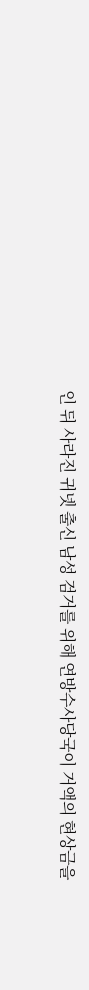인 뒤 사라진 귀넷 출신 남성 검거를 위해 연방수사당국이 거액의 현상금을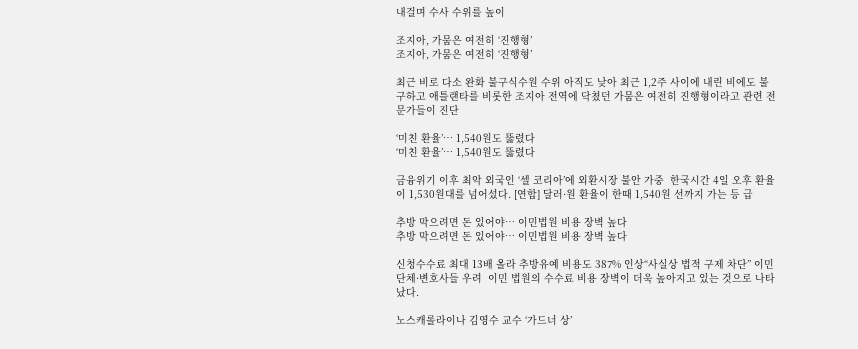내걸며 수사 수위를 높이

조지아, 가뭄은 여전히 ‘진행형’
조지아, 가뭄은 여전히 ‘진행형’

최근 비로 다소 완화 불구식수원 수위 아직도 낮아 최근 1,2주 사이에 내린 비에도 불구하고 애틀랜타를 비롯한 조지아 전역에 닥쳤던 가뭄은 여전히 진행형이라고 관련 전문가들이 진단

‘미친 환율’… 1,540원도 뚫렸다
‘미친 환율’… 1,540원도 뚫렸다

금융위기 이후 최악 외국인 ‘셀 코리아’에 외환시장 불안 가중  한국시간 4일 오후 환율이 1,530원대를 넘어섰다. [연합] 달러·원 환율이 한때 1,540원 선까지 가는 등 급

추방 막으려면 돈 있어야… 이민법원 비용 장벽 높다
추방 막으려면 돈 있어야… 이민법원 비용 장벽 높다

신청수수료 최대 13배 올라 추방유예 비용도 387% 인상“사실상 법적 구제 차단” 이민 단체·변호사들 우려  이민 법원의 수수료 비용 장벽이 더욱 높아지고 있는 것으로 나타났다.

노스캐롤라이나 김영수 교수 ‘가드너 상’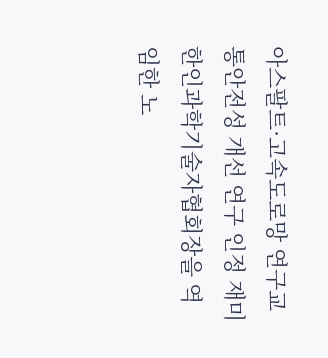아스팔트·고속도로망 연구교통안전성 개선 연구 인정 재미한인과학기술자협회장을 역임한 노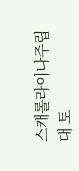스캐롤라이나주립대 토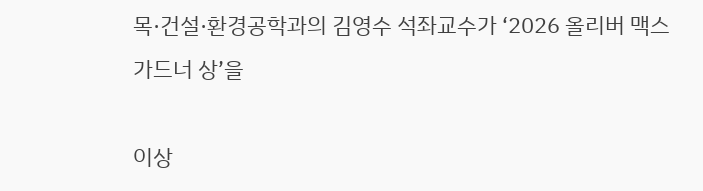목·건설·환경공학과의 김영수 석좌교수가 ‘2026 올리버 맥스 가드너 상’을

이상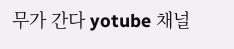무가 간다 yotube 채널